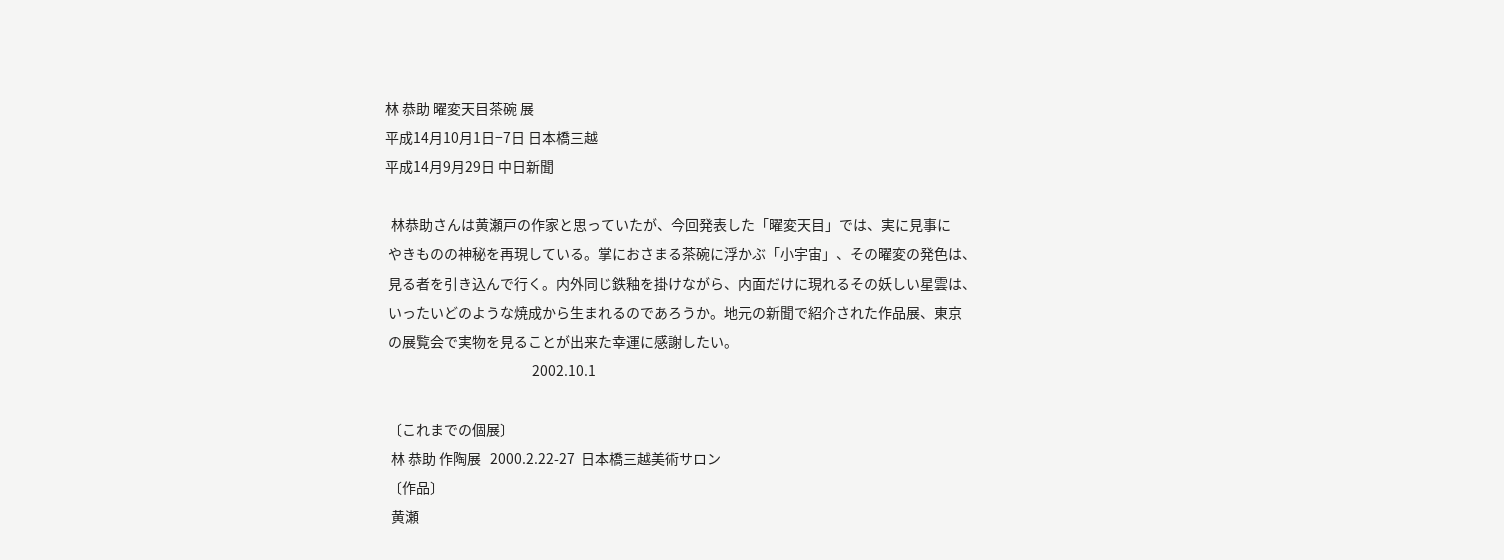林 恭助 曜変天目茶碗 展
平成14月10月1日−7日 日本橋三越
平成14月9月29日 中日新聞

  林恭助さんは黄瀬戸の作家と思っていたが、今回発表した「曜変天目」では、実に見事に
 やきものの神秘を再現している。掌におさまる茶碗に浮かぶ「小宇宙」、その曜変の発色は、
 見る者を引き込んで行く。内外同じ鉄釉を掛けながら、内面だけに現れるその妖しい星雲は、
 いったいどのような焼成から生まれるのであろうか。地元の新聞で紹介された作品展、東京
 の展覧会で実物を見ることが出来た幸運に感謝したい。
                                                 2002.10.1

 〔これまでの個展〕
  林 恭助 作陶展   2000.2.22-27  日本橋三越美術サロン
 〔作品〕
  黄瀬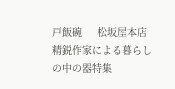戸飯碗     松坂屋本店    精鋭作家による暮らしの中の器特集